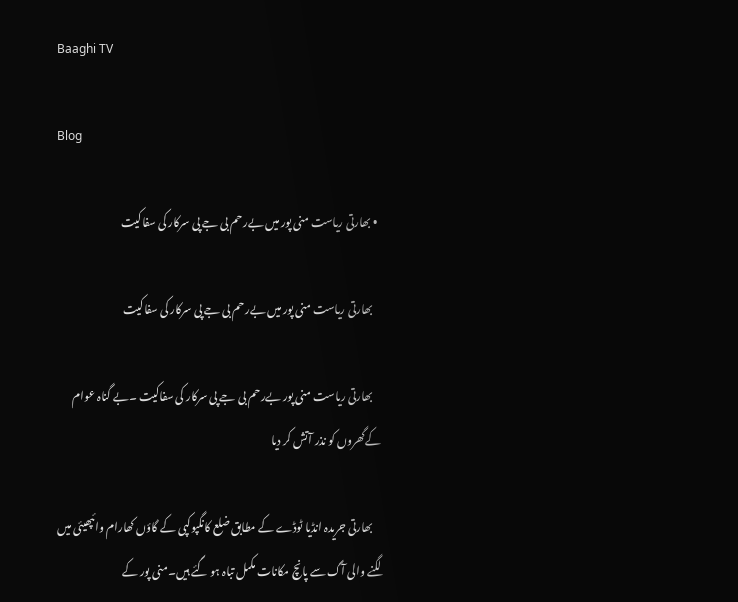Baaghi TV

Blog

  • بھارتی ریاست منی پور میں بےرحم بی جے پی سرکار کی سفاکیت

    بھارتی ریاست منی پور میں بےرحم بی جے پی سرکار کی سفاکیت

    بھارتی ریاست منی پور بےرحم بی جے پی سرکار کی سفاکیت ۔بے گناہ عوام کےگھروں کو نذر آتش کر دیا

    بھارتی جریدہ انڈیا ٹوڈے کے مطابق ضلع کانگپوکپی کے گاؤں کھارام وائپھیئی میں لگنے والی آگ سے پانچ مکانات مکمل تباہ ہو گئے ہیں۔منی پور کے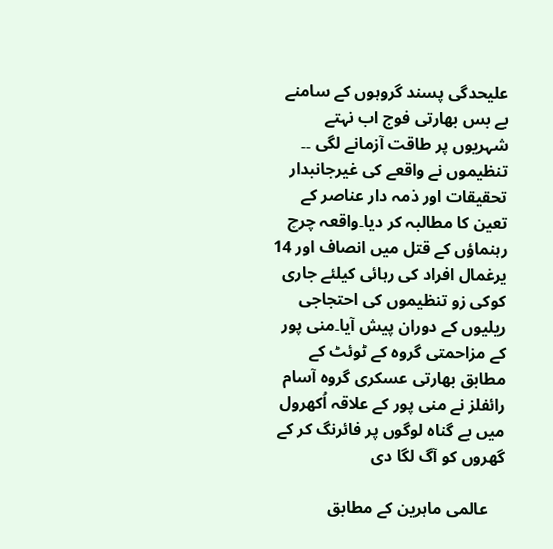علیحدگی پسند گروہوں کے سامنے بے بس بھارتی فوج اب نہتے شہریوں پر طاقت آزمانے لگی ۔۔ تنظیموں نے واقعے کی غیرجانبدار تحقیقات اور ذمہ دار عناصر کے تعین کا مطالبہ کر دیا۔واقعہ چرچ رہنماؤں کے قتل میں انصاف اور 14 یرغمال افراد کی رہائی کیلئے جاری کوکی زو تنظیموں کی احتجاجی ریلیوں کے دوران پیش آیا۔منی پور کے مزاحمتی گروہ کے ٹوئٹ کے مطابق بھارتی عسکری گروہ آسام رائفلز نے منی پور کے علاقہ اُکھرول میں بے گناہ لوگوں پر فائرنگ کر کے گھروں کو آگ لگا دی

    عالمی ماہرین کے مطابق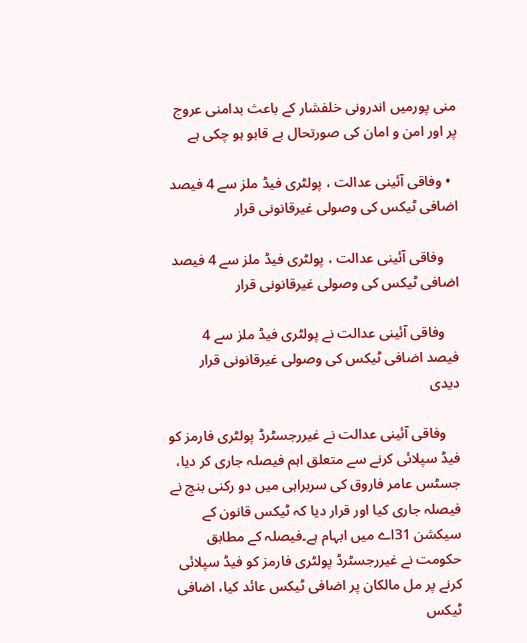منی پورمیں اندرونی خلفشار کے باعث بدامنی عروج پر اور امن و امان کی صورتحال بے قابو ہو چکی ہے

  • وفاقی آئینی عدالت ، پولٹری فیڈ ملز سے 4 فیصد اضافی ٹیکس کی وصولی غیرقانونی قرار

    وفاقی آئینی عدالت ، پولٹری فیڈ ملز سے 4 فیصد اضافی ٹیکس کی وصولی غیرقانونی قرار

    وفاقی آئینی عدالت نے پولٹری فیڈ ملز سے 4 فیصد اضافی ٹیکس کی وصولی غیرقانونی قرار دیدی

    وفاقی آئینی عدالت نے غیررجسٹرڈ پولٹری فارمز کو فیڈ سپلائی کرنے سے متعلق اہم فیصلہ جاری کر دیا، جسٹس عامر فاروق کی سربراہی میں دو رکنی بنچ نے فیصلہ جاری کیا اور قرار دیا کہ ٹیکس قانون کے سیکشن 31اے میں ابہام ہے۔فیصلہ کے مطابق حکومت نے غیررجسٹرڈ پولٹری فارمز کو فیڈ سپلائی کرنے پر مل مالکان پر اضافی ٹیکس عائد کیا، اضافی ٹیکس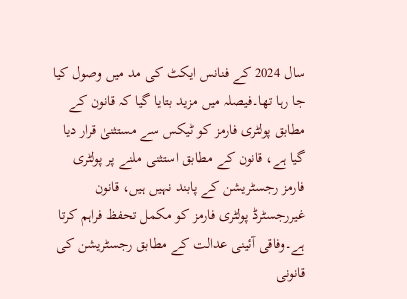سال 2024 کے فنانس ایکٹ کی مد میں وصول کیا جا رہا تھا۔فیصلہ میں مزید بتایا گیا کہ قانون کے مطابق پولٹری فارمز کو ٹیکس سے مستثنیٰ قرار دیا گیا ہے، قانون کے مطابق استثنی ملنے پر پولٹری فارمز رجسٹریشن کے پابند نہیں ہیں، قانون غیررجسٹرڈ پولٹری فارمز کو مکمل تحفظ فراہم کرتا ہے۔وفاقی آئینی عدالت کے مطابق رجسٹریشن کی قانونی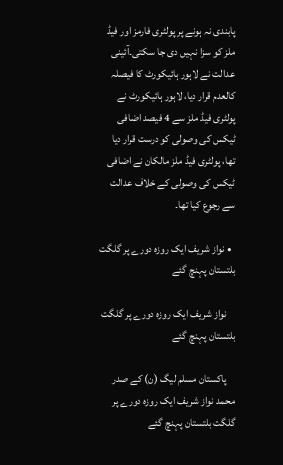پابندی نہ ہونے پر پولٹری فارمز اور فیڈ ملز کو سزا نہیں دی جا سکتی۔آئینی عدالت نے لاہور ہائیکورٹ کا فیصلہ کالعدم قرار دیا، لاہور ہائیکورٹ نے پولٹری فیڈ ملز سے 4 فیصد اضافی ٹیکس کی وصولی کو درست قرار دیا تھا، پولٹری فیڈ ملز مالکان نے اضافی ٹیکس کی وصولی کے خلاف عدالت سے رجوع کیا تھا۔

  • نواز شریف ایک روزہ دورے پر گلگت بلتستان پہنچ گئے

    نواز شریف ایک روزہ دورے پر گلگت بلتستان پہنچ گئے

    پاکستان مسلم لیگ (ن) کے صدر محمد نواز شریف ایک روزہ دورے پر گلگت بلتستان پہنچ گئے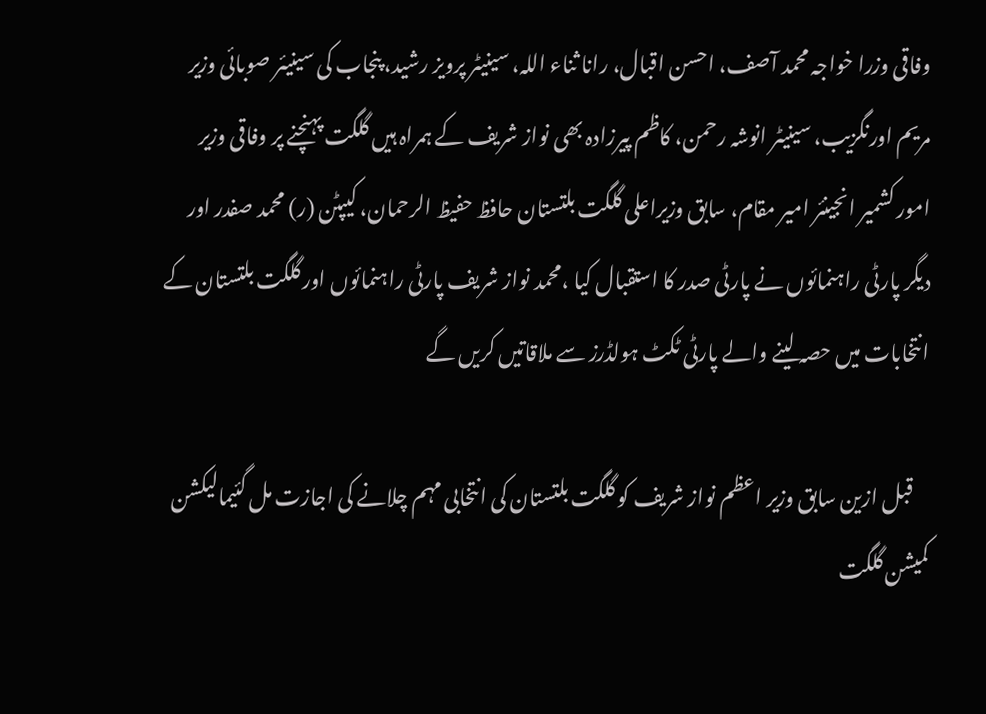وفاقی وزرا خواجہ محمد آصف، احسن اقبال، رانا ثناء اللہ، سینیٹر پرویز رشید، پنجاب کی سینیئر صوبائی وزیر مریم اورنگزیب، سینیٹر انوشہ رحمن، کاظم پیرزادہ بھی نواز شریف کے ہمراہ ہیں گلگت پہنچنے پر وفاقی وزیر امور کشمیر انجینئر امیر مقام، سابق وزیراعلی گلگت بلتستان حافظ حفیظ الرحمان، کیپٹن (ر) محمد صفدر اور دیگر پارٹی راہنمائوں نے پارٹی صدر کا استقبال کیا ،محمد نواز شریف پارٹی راہنمائوں اور گلگت بلتستان کے انتخابات میں حصہ لینے والے پارٹی ٹکٹ ہولڈرز سے ملاقاتیں کریں گے

    قبل ازین سابق وزیر اعظم نواز شریف کو گلگت بلتستان کی انتخابی مہم چلانے کی اجازت مل گئیمالیکشن کمیشن گلگت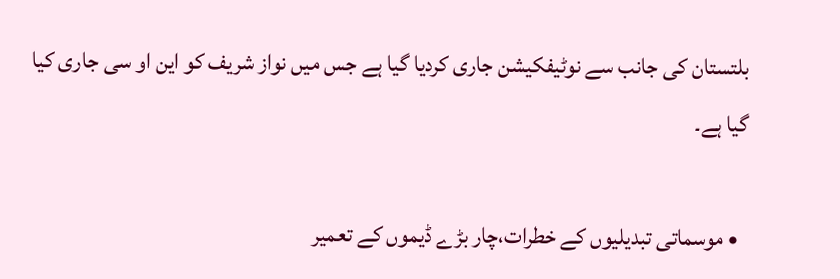بلتستان کی جانب سے نوٹیفکیشن جاری کردیا گیا ہے جس میں نواز شریف کو این او سی جاری کیا گیا ہے۔

  • موسماتی تبدیلیوں کے خطرات،چار بڑے ڈیموں کے تعمیر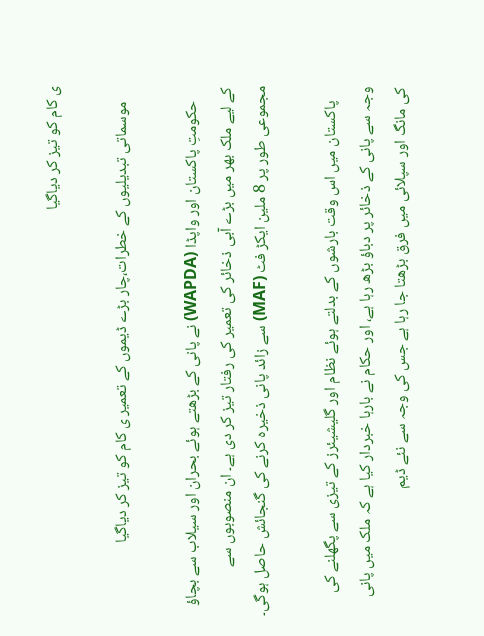ی کام کو تیز کر دیاگیا

    موسماتی تبدیلیوں کے خطرات،چار بڑے ڈیموں کے تعمیر ی کام کو تیز کر دیاگیا

    حکومتِ پاکستان اور واپڈا (WAPDA) نے پانی کے بڑھتے ہوئے بحران اور سیلاب سے بچاؤ کے لیے ملک بھر میں بڑے آبی ذخائر کی تعمیر کی رفتار تیز کر دی ہے۔ ان منصوبوں سے مجموعی طور پر 8 ملین ایکڑ فٹ (MAF) سے زائد پانی ذخیرہ کرنے کی گنجائش حاصل ہوگی۔

    پاکستان میں اس وقت بارشوں کے بدلتے ہوئے نظام اور گلیشیئرز کے تیزی سے پگھلنے کی وجہ سے پانی کے ذخائر پر دباؤ بڑھ رہا ہے، اور حکام نے بارہا خبردار کیا ہے کہ ملک میں پانی کی مانگ اور سپلائی میں فرق بڑھتا جا رہا ہے جس کی وجہ سے نئے ڈیم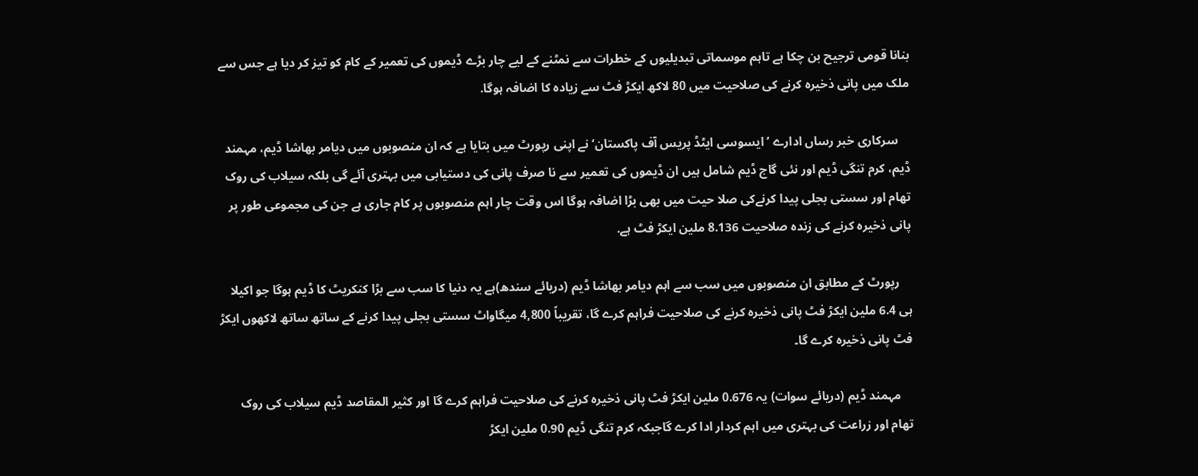بنانا قومی ترجیح بن چکا ہے تاہم موسماتی تبدیلیوں کے خطرات سے نمٹنے کے لیے چار بڑے ڈیموں کی تعمیر کے کام کو تیز کر دیا ہے جس سے ملک میں پانی ذخیرہ کرنے کی صلاحیت میں 80 لاکھ ایکڑ فٹ سے زیادہ کا اضافہ ہوگا.

    سرکاری خبر رساں ادارے ’ایسوسی ایٹڈ پریس آف پاکستان‘ نے اپنی رپورٹ میں بتایا ہے کہ ان منصوبوں میں دیامر بھاشا ڈیم، مہمند ڈیم، کرم تنگی ڈیم اور نئی گاج ڈیم شامل ہیں ان ڈیموں کی تعمیر سے نا صرف پانی کی دستیابی میں بہتری آئے گی بلکہ سیلاب کی روک تھام اور سستی بجلی پیدا کرنےکی صلا حیت میں بھی بڑا اضافہ ہوگا اس وقت چار اہم منصوبوں پر کام جاری ہے جن کی مجموعی طور پر پانی ذخیرہ کرنے کی زندہ صلاحیت 8.136 ملین ایکڑ فٹ ہے.

    رپورٹ کے مطابق ان منصوبوں میں سب سے اہم دیامر بھاشا ڈیم (دریائے سندھ)ہے یہ دنیا کا سب سے بڑا کنکریٹ کا ڈیم ہوگا جو اکیلا ہی 6.4 ملین ایکڑ فٹ پانی ذخیرہ کرنے کی صلاحیت فراہم کرے گا، تقریباً 4,800 میگاواٹ سستی بجلی پیدا کرنے کے ساتھ ساتھ لاکھوں ایکڑ فٹ پانی ذخیرہ کرے گا۔

    مہمند ڈیم (دریائے سوات) یہ 0.676 ملین ایکڑ فٹ پانی ذخیرہ کرنے کی صلاحیت فراہم کرے گا اور کثیر المقاصد ڈیم سیلاب کی روک تھام اور زراعت کی بہتری میں اہم کردار ادا کرے گاجبکہ کرم تنگی ڈیم 0.90 ملین ایکڑ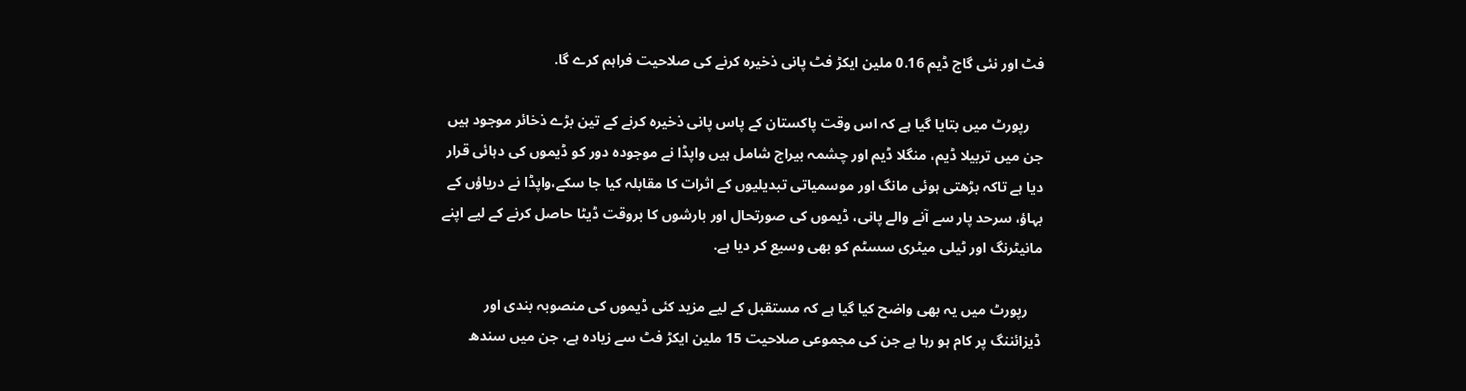فٹ اور نئی گاج ڈیم 0.16 ملین ایکڑ فٹ پانی ذخیرہ کرنے کی صلاحیت فراہم کرے گا.

    رپورٹ میں بتایا گیا ہے کہ اس وقت پاکستان کے پاس پانی ذخیرہ کرنے کے تین بڑے ذخائر موجود ہیں جن میں تربیلا ڈیم، منگلا ڈیم اور چشمہ بیراج شامل ہیں واپڈا نے موجودہ دور کو ڈیموں کی دہائی قرار دیا ہے تاکہ بڑھتی ہوئی مانگ اور موسمیاتی تبدیلیوں کے اثرات کا مقابلہ کیا جا سکے،واپڈا نے دریاؤں کے بہاؤ، سرحد پار سے آنے والے پانی، ڈیموں کی صورتحال اور بارشوں کا بروقت ڈیٹا حاصل کرنے کے لیے اپنے مانیٹرنگ اور ٹیلی میٹری سسٹم کو بھی وسیع کر دیا ہے.

    رپورٹ میں یہ بھی واضح کیا گیا ہے کہ مستقبل کے لیے مزید کئی ڈیموں کی منصوبہ بندی اور ڈیزائننگ پر کام ہو رہا ہے جن کی مجموعی صلاحیت 15 ملین ایکڑ فٹ سے زیادہ ہے، جن میں سندھ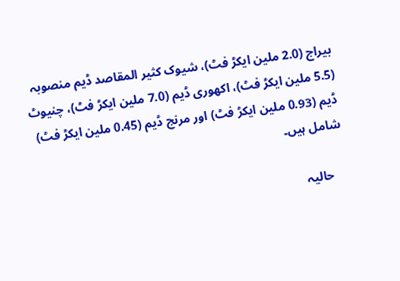بیراج (2.0 ملین ایکڑ فٹ)، شیوک کثیر المقاصد ڈیم منصوبہ (5.5 ملین ایکڑ فٹ)، اکھوری ڈیم (7.0 ملین ایکڑ فٹ)، چنیوٹ ڈیم (0.93 ملین ایکڑ فٹ) اور مرنج ڈیم (0.45 ملین ایکڑ فٹ) شامل ہیں۔

    حالیہ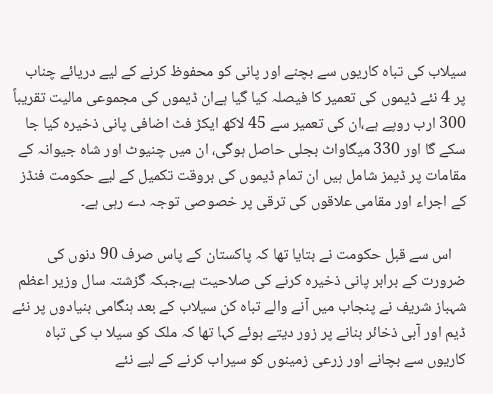سیلاب کی تباہ کاریوں سے بچنے اور پانی کو محفوظ کرنے کے لیے دریائے چناب پر 4 نئے ڈیموں کی تعمیر کا فیصلہ کیا گیا ہےان ڈیموں کی مجموعی مالیت تقریباً 300 ارب روپے ہے،ان کی تعمیر سے 45 لاکھ ایکڑ فٹ اضافی پانی ذخیرہ کیا جا سکے گا اور 330 میگاواٹ بجلی حاصل ہوگی، ان میں چنیوٹ اور شاہ جیوانہ کے مقامات پر ڈیمز شامل ہیں ان تمام ڈیموں کی بروقت تکمیل کے لیے حکومت فنڈز کے اجراء اور مقامی علاقوں کی ترقی پر خصوصی توجہ دے رہی ہے۔

    اس سے قبل حکومت نے بتایا تھا کہ پاکستان کے پاس صرف 90 دنوں کی ضرورت کے برابر پانی ذخیرہ کرنے کی صلاحیت ہے،جبکہ گزشتہ سال وزیر اعظم شہباز شریف نے پنجاب میں آنے والے تباہ کن سیلاب کے بعد ہنگامی بنیادوں پر نئے ڈیم اور آبی ذخائر بنانے پر زور دیتے ہوئے کہا تھا کہ ملک کو سیلا ب کی تباہ کاریوں سے بچانے اور زرعی زمینوں کو سیراب کرنے کے لیے نئے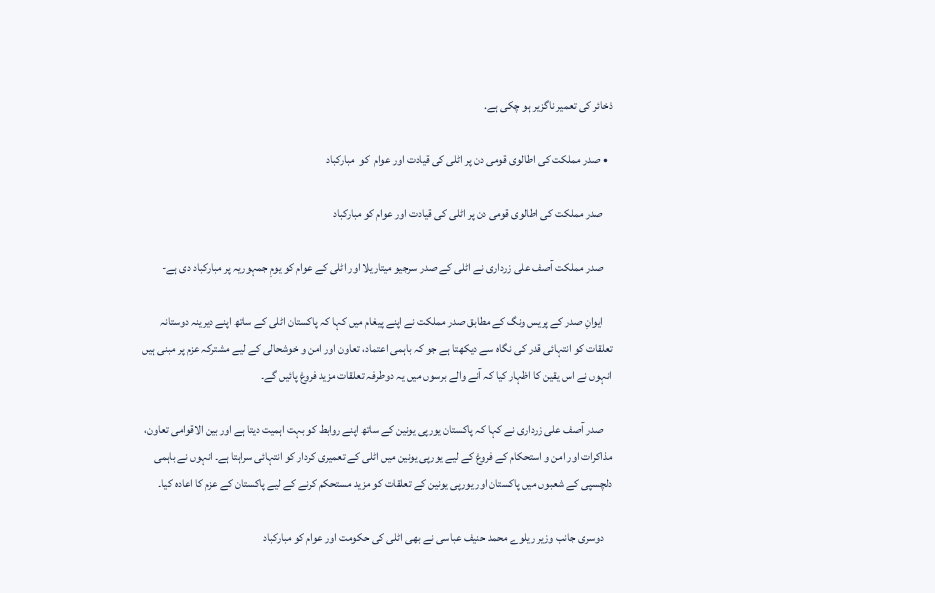ذخائر کی تعمیر ناگزیر ہو چکی ہے.

  • صدر مملکت کی اطالوی قومی دن پر اٹلی کی قیادت اور عوام  کو  مبارکباد

    صدر مملکت کی اطالوی قومی دن پر اٹلی کی قیادت اور عوام کو مبارکباد

    صدر مملکت آصف علی زرداری نے اٹلی کے صدر سرجیو میتاریلا اور اٹلی کے عوام کو یومِ جمہوریہ پر مبارکباد دی ہے-

    ایوانِ صدر کے پریس ونگ کے مطابق صدر مملکت نے اپنے پیغام میں کہا کہ پاکستان اٹلی کے ساتھ اپنے دیرینہ دوستانہ تعلقات کو انتہائی قدر کی نگاہ سے دیکھتا ہے جو کہ باہمی اعتماد، تعاون اور امن و خوشحالی کے لیے مشترکہ عزم پر مبنی ہیں انہوں نے اس یقین کا اظہار کیا کہ آنے والے برسوں میں یہ دوطرفہ تعلقات مزید فروغ پائیں گے۔

    صدر آصف علی زرداری نے کہا کہ پاکستان یورپی یونین کے ساتھ اپنے روابط کو بہت اہمیت دیتا ہے اور بین الاقوامی تعاون، مذاکرات اور امن و استحکام کے فروغ کے لیے یورپی یونین میں اٹلی کے تعمیری کردار کو انتہائی سراہتا ہے۔ انہوں نے باہمی دلچسپی کے شعبوں میں پاکستان اور یورپی یونین کے تعلقات کو مزید مستحکم کرنے کے لیے پاکستان کے عزم کا اعادہ کیا۔

    دوسری جانب وزیر ریلوے محمد حنیف عباسی نے بھی اٹلی کی حکومت اور عوام کو مبارکباد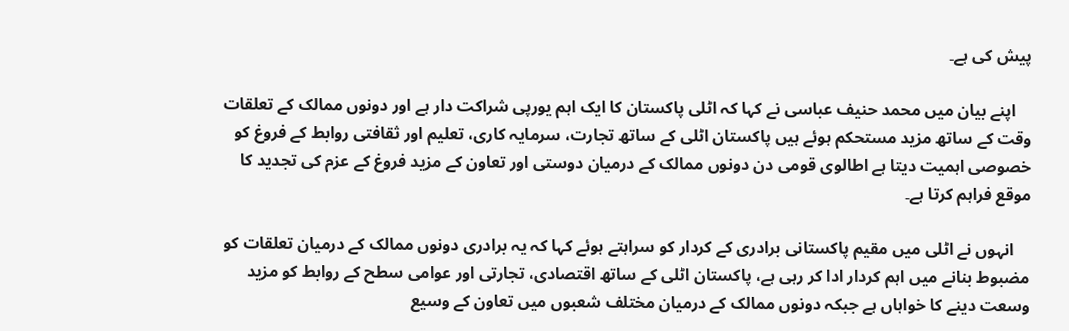پیش کی ہے۔

    اپنے بیان میں محمد حنیف عباسی نے کہا کہ اٹلی پاکستان کا ایک اہم یورپی شراکت دار ہے اور دونوں ممالک کے تعلقات وقت کے ساتھ مزید مستحکم ہوئے ہیں پاکستان اٹلی کے ساتھ تجارت، سرمایہ کاری، تعلیم اور ثقافتی روابط کے فروغ کو خصوصی اہمیت دیتا ہے اطالوی قومی دن دونوں ممالک کے درمیان دوستی اور تعاون کے مزید فروغ کے عزم کی تجدید کا موقع فراہم کرتا ہے۔

    انہوں نے اٹلی میں مقیم پاکستانی برادری کے کردار کو سراہتے ہوئے کہا کہ یہ برادری دونوں ممالک کے درمیان تعلقات کو مضبوط بنانے میں اہم کردار ادا کر رہی ہے، پاکستان اٹلی کے ساتھ اقتصادی، تجارتی اور عوامی سطح کے روابط کو مزید وسعت دینے کا خواہاں ہے جبکہ دونوں ممالک کے درمیان مختلف شعبوں میں تعاون کے وسیع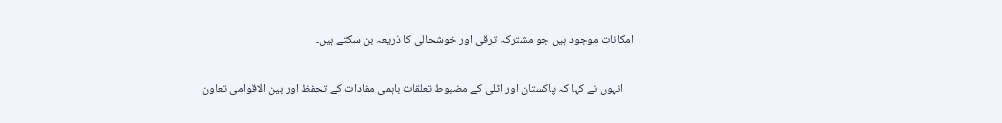امکانات موجود ہیں جو مشترکہ ترقی اور خوشحالی کا ذریعہ بن سکتے ہیں۔

    انہوں نے کہا کہ پاکستان اور اٹلی کے مضبوط تعلقات باہمی مفادات کے تحفظ اور بین الاقوامی تعاون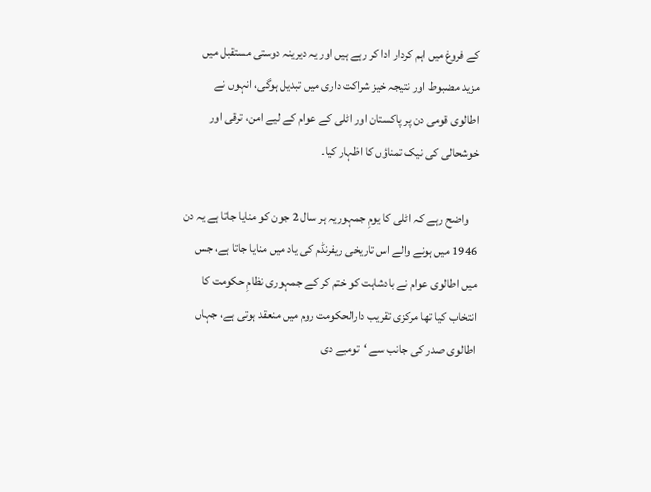کے فروغ میں اہم کردار ادا کر رہے ہیں اور یہ دیرینہ دوستی مستقبل میں مزید مضبوط اور نتیجہ خیز شراکت داری میں تبدیل ہوگی، انہوں نے اطالوی قومی دن پر پاکستان اور اٹلی کے عوام کے لیے امن، ترقی اور خوشحالی کی نیک تمناؤں کا اظہار کیا۔

    واضح رہے کہ اٹلی کا یومِ جمہوریہ ہر سال 2 جون کو منایا جاتا ہے یہ دن 1946 میں ہونے والے اس تاریخی ریفرنڈم کی یاد میں منایا جاتا ہے، جس میں اطالوی عوام نے بادشاہت کو ختم کر کے جمہوری نظامِ حکومت کا انتخاب کیا تھا مرکزی تقریب دارالحکومت روم میں منعقد ہوتی ہے، جہاں اطالوی صدر کی جانب سے ‘تومبے دی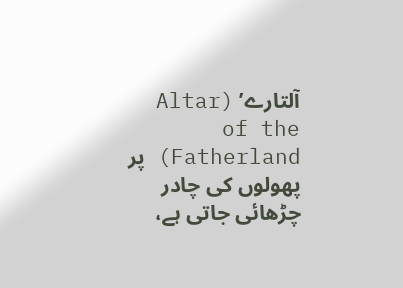آلتارے’ (Altar of the Fatherland) پر پھولوں کی چادر چڑھائی جاتی ہے،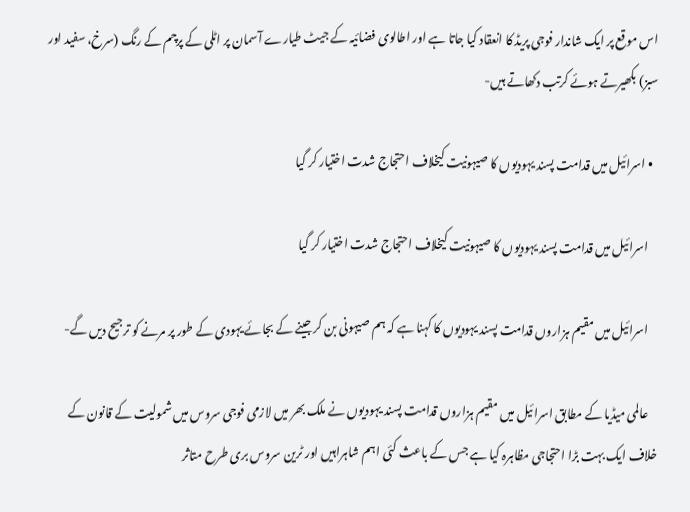اس موقع پر ایک شاندار فوجی پریڈ کا انعقاد کیا جاتا ہے اور اطالوی فضائیہ کے جیٹ طیارے آسمان پر اٹلی کے پرچم کے رنگ (سرخ، سفید اور سبز) بکھیرتے ہوئے کرتب دکھاتے ہیں-

  • اسرائیل میں قدامت پسند یہودیوں کا صیہونیت کیخلاف احتجاج شدت اختیار کر گیا

    اسرائیل میں قدامت پسند یہودیوں کا صیہونیت کیخلاف احتجاج شدت اختیار کر گیا

    اسرائیل میں مقیم ہزاروں قدامت پسند یہودیوں کا کہنا ہے کہ ہم صیہونی بن کر جینے کے بجائے یہودی کے طور پر مرنے کو ترجیح دیں گے-

    عالمی میڈیا کے مطابق اسرائیل میں مقیم ہزاروں قدامت پسند یہودیوں نے ملک بھر میں لازمی فوجی سروس میں شمولیت کے قانون کے خلاف ایک بہت بڑا احتجاجی مظاہرہ کیا ہے جس کے باعث کئی اہم شاہراہیں اور ٹرین سروس بری طرح متاثر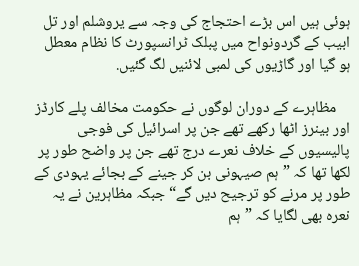ہوئی ہیں اس بڑے احتجاج کی وجہ سے یروشلم اور تل ابیب کے گردونواح میں پبلک ٹرانسپورٹ کا نظام معطل ہو گیا اور گاڑیوں کی لمبی لائنیں لگ گئیں.

    مظاہرے کے دوران لوگوں نے حکومت مخالف پلے کارڈز اور بینرز اٹھا رکھے تھے جن پر اسرائیل کی فوجی پالیسیوں کے خلاف نعرے درج تھے جن پر واضح طور پر لکھا تھا کہ ”ہم صیہونی بن کر جینے کے بجائے یہودی کے طور پر مرنے کو ترجیح دیں گے“ جبکہ مظاہرین نے یہ نعرہ بھی لگایا کہ ”ہم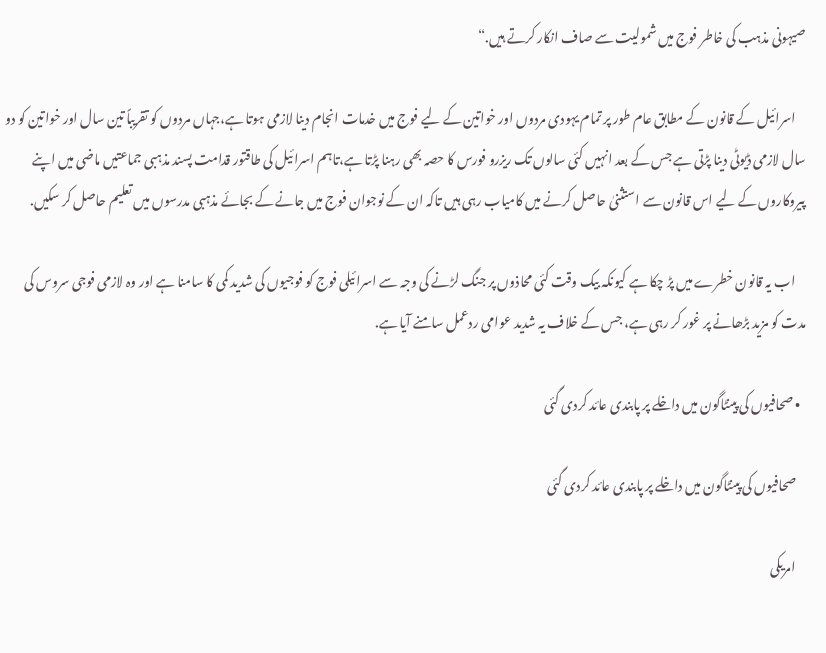صیہونی مذہب کی خاطر فوج میں شمولیت سے صاف انکار کرتے ہیں.“

    اسرائیل کے قانون کے مطابق عام طور پر تمام یہودی مردوں اور خواتین کے لیے فوج میں خدمات انجام دینا لازمی ہوتا ہے،جہاں مردوں کو تقریباً تین سال اور خواتین کو دو سال لازمی ڈیوٹی دینا پڑتی ہے جس کے بعد انہیں کئی سالوں تک ریزرو فورس کا حصہ بھی رہنا پڑتا ہے،تاہم اسرائیل کی طاقتور قدامت پسند مذہبی جماعتیں ماضی میں اپنے پیروکاروں کے لیے اس قانون سے استثنیٰ حاصل کرنے میں کامیاب رہی ہیں تاکہ ان کے نوجوان فوج میں جانے کے بجائے مذہبی مدرسوں میں تعلیم حاصل کر سکیں.

    اب یہ قانون خطرے میں پڑ چکا ہے کیونکہ بیک وقت کئی محاذوں پر جنگ لڑنے کی وجہ سے اسرائیلی فوج کو فوجیوں کی شدید کمی کا سامنا ہے اور وہ لازمی فوجی سروس کی مدت کو مزید بڑھانے پر غور کر رہی ہے، جس کے خلاف یہ شدید عوامی ردعمل سامنے آیا ہے.

  • صحافیوں کی پینٹاگون میں داخلے پر پابندی عائد کردی گئی

    صحافیوں کی پینٹاگون میں داخلے پر پابندی عائد کردی گئی

    امریکی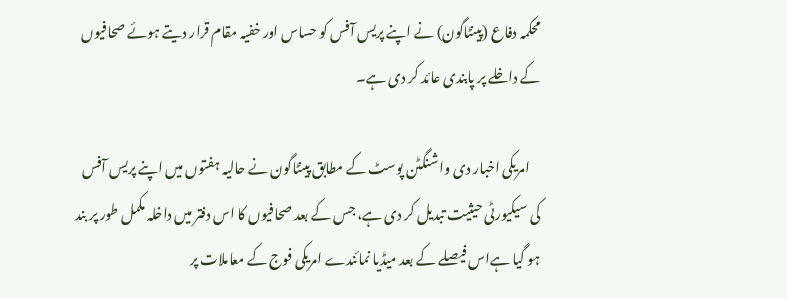محکمہ دفاع (پینٹاگون) نے اپنے پریس آفس کو حساس اور خفیہ مقام قرار دیتے ہوئے صحافیوں کے داخلے پر پابندی عائد کر دی ہے۔

    امریکی اخبار دی واشنگٹن پوسٹ کے مطابق پینٹاگون نے حالیہ ہفتوں میں اپنے پریس آفس کی سیکیورٹی حیثیت تبدیل کر دی ہے، جس کے بعد صحافیوں کا اس دفتر میں داخلہ مکمل طور پر بند ہو گیا ہےاس فیصلے کے بعد میڈیا نمائندے امریکی فوج کے معاملات پر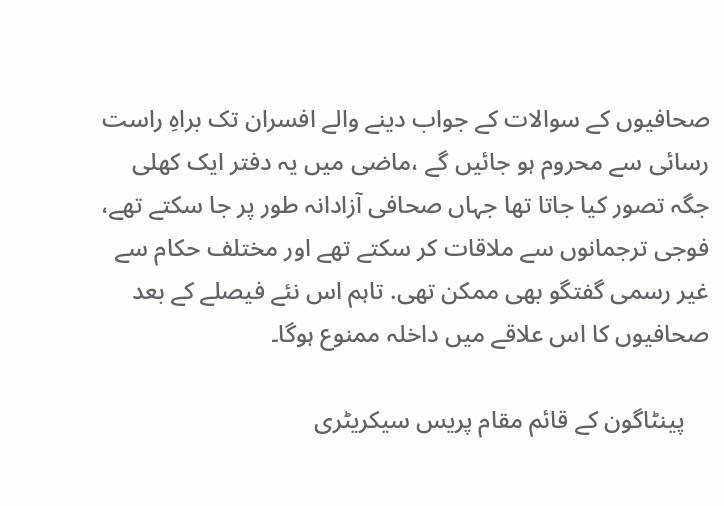صحافیوں کے سوالات کے جواب دینے والے افسران تک براہِ راست رسائی سے محروم ہو جائیں گے ،ماضی میں یہ دفتر ایک کھلی جگہ تصور کیا جاتا تھا جہاں صحافی آزادانہ طور پر جا سکتے تھے، فوجی ترجمانوں سے ملاقات کر سکتے تھے اور مختلف حکام سے غیر رسمی گفتگو بھی ممکن تھی. تاہم اس نئے فیصلے کے بعد صحافیوں کا اس علاقے میں داخلہ ممنوع ہوگا۔

    پینٹاگون کے قائم مقام پریس سیکریٹری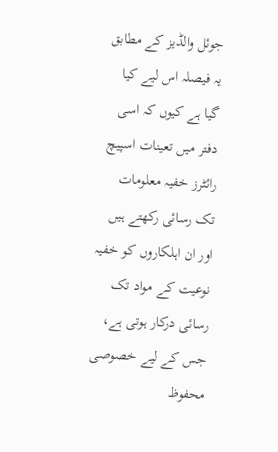جوئل والڈیز کے مطابق یہ فیصلہ اس لیے کیا گیا ہے کیوں کہ اسی دفتر میں تعینات اسپیچ رائٹرز خفیہ معلومات تک رسائی رکھتے ہیں اور ان اہلکاروں کو خفیہ نوعیت کے مواد تک رسائی درکار ہوتی ہے، جس کے لیے خصوصی محفوظ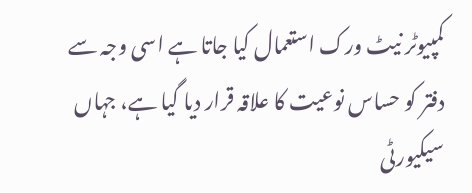کمپیوٹر نیٹ ورک استعمال کیا جاتا ہے اسی وجہ سے دفتر کو حساس نوعیت کا علاقہ قرار دیا گیا ہے، جہاں سیکیورٹی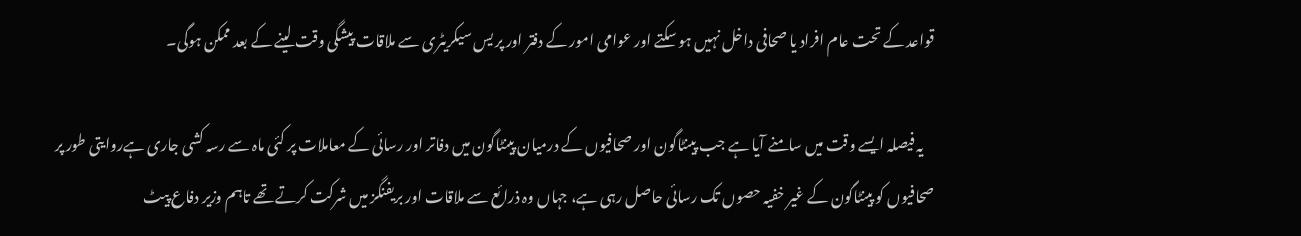قواعد کے تحت عام افراد یا صحافی داخل نہیں ہو سکتے اور عوامی امور کے دفتر اور پر یس سیکریٹری سے ملاقات پیشگی وقت لینے کے بعد ممکن ہوگی۔

    یہ فیصلہ ایسے وقت میں سامنے آیا ہے جب پینٹاگون اور صحافیوں کے درمیان پینٹاگون میں دفاتر اور رسائی کے معاملات پر کئی ماہ سے رسہ کشی جاری ہےروایتی طور پر صحافیوں کو پینٹاگون کے غیر خفیہ حصوں تک رسائی حاصل رہی ہے، جہاں وہ ذرائع سے ملاقات اور بریفنگز میں شرکت کرتے تھے تاہم وزیر دفاع پیٹ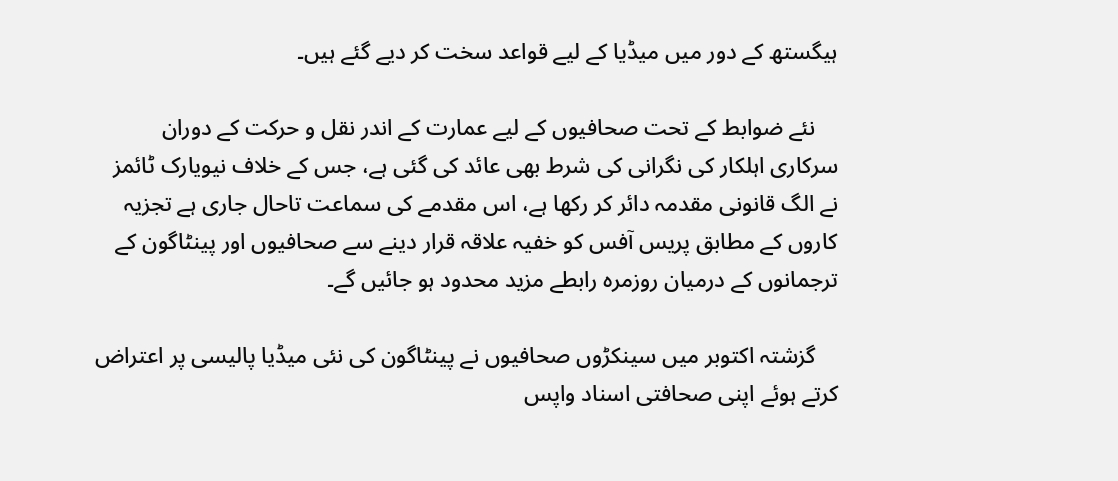ہیگستھ کے دور میں میڈیا کے لیے قواعد سخت کر دیے گئے ہیں۔

    نئے ضوابط کے تحت صحافیوں کے لیے عمارت کے اندر نقل و حرکت کے دوران سرکاری اہلکار کی نگرانی کی شرط بھی عائد کی گئی ہے، جس کے خلاف نیویارک ٹائمز نے الگ قانونی مقدمہ دائر کر رکھا ہے، اس مقدمے کی سماعت تاحال جاری ہے تجزیہ کاروں کے مطابق پریس آفس کو خفیہ علاقہ قرار دینے سے صحافیوں اور پینٹاگون کے ترجمانوں کے درمیان روزمرہ رابطے مزید محدود ہو جائیں گے۔

    گزشتہ اکتوبر میں سینکڑوں صحافیوں نے پینٹاگون کی نئی میڈیا پالیسی پر اعتراض کرتے ہوئے اپنی صحافتی اسناد واپس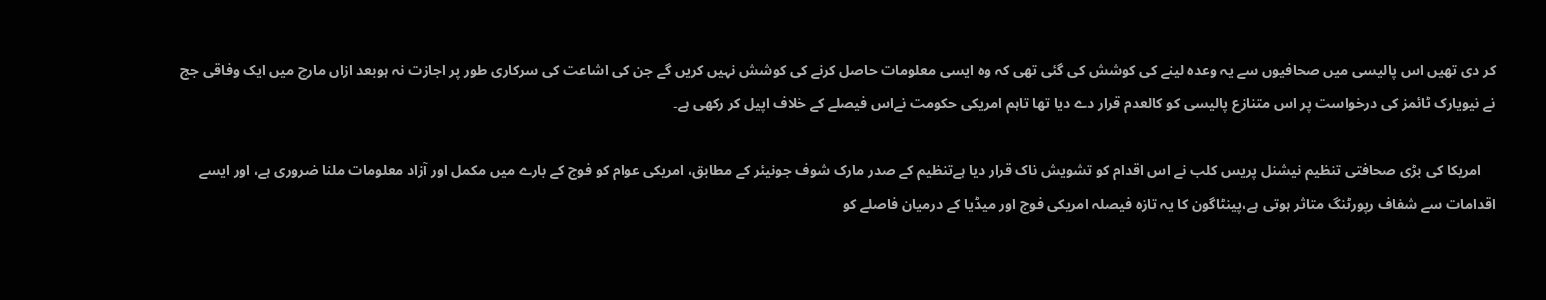کر دی تھیں اس پالیسی میں صحافیوں سے یہ وعدہ لینے کی کوشش کی گئی تھی کہ وہ ایسی معلومات حاصل کرنے کی کوشش نہیں کریں گے جن کی اشاعت کی سرکاری طور پر اجازت نہ ہوبعد ازاں مارچ میں ایک وفاقی جج نے نیویارک ٹائمز کی درخواست پر اس متنازع پالیسی کو کالعدم قرار دے دیا تھا تاہم امریکی حکومت نےاس فیصلے کے خلاف اپیل کر رکھی ہے۔

    امریکا کی بڑی صحافتی تنظیم نیشنل پریس کلب نے اس اقدام کو تشویش ناک قرار دیا ہےتنظیم کے صدر مارک شوف جونیئر کے مطابق، امریکی عوام کو فوج کے بارے میں مکمل اور آزاد معلومات ملنا ضروری ہے، اور ایسے اقدامات سے شفاف رپورٹنگ متاثر ہوتی ہے،پینٹاگون کا یہ تازہ فیصلہ امریکی فوج اور میڈیا کے درمیان فاصلے کو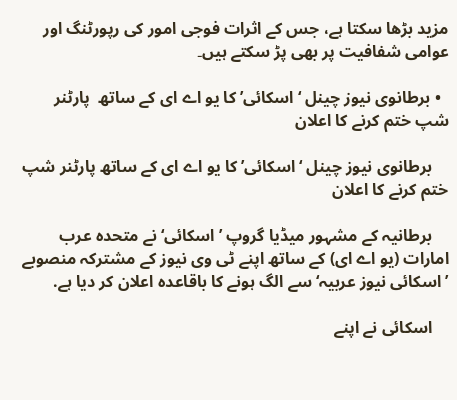مزید بڑھا سکتا ہے، جس کے اثرات فوجی امور کی رپورٹنگ اور عوامی شفافیت پر بھی پڑ سکتے ہیں۔

  • برطانوی نیوز چینل ‘اسکائی’ کا یو اے ای کے ساتھ  پارٹنر شپ ختم کرنے کا اعلان

    برطانوی نیوز چینل ‘اسکائی’ کا یو اے ای کے ساتھ پارٹنر شپ ختم کرنے کا اعلان

    برطانیہ کے مشہور میڈیا گروپ ’اسکائی‘ نے متحدہ عرب امارات (یو اے ای) کے ساتھ اپنے ٹی وی نیوز کے مشترکہ منصوبے ’اسکائی نیوز عربیہ‘ سے الگ ہونے کا باقاعدہ اعلان کر دیا ہے.

    اسکائی نے اپنے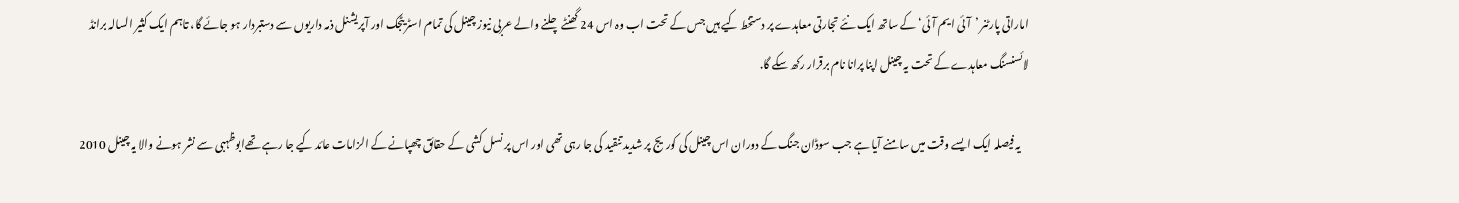اماراتی پارٹنر ’آئی ایم آئی‘ کے ساتھ ایک نئے تجارتی معاہدے پر دستخط کیے ہیں جس کے تحت اب وہ اس 24 گھنٹے چلنے والے عربی نیوز چینل کی تمام اسٹریٹجک اور آپریشنل ذمہ داریوں سے دستبردار ہو جائے گا، تاہم ایک کثیر السالہ برانڈ لائسنسنگ معاہدے کے تحت یہ چینل اپنا پرانا نام برقرار رکھ سکے گا.

    یہ فیصلہ ایک ایسے وقت میں سامنے آیا ہے جب سوڈان جنگ کے دوران اس چینل کی کوریج پر شدید تنقید کی جا رہی تھی اور اس پر نسل کشی کے حقائق چھپانے کے الزامات عائد کیے جا رہے تھےابوظہبی سے نشر ہونے والا یہ چینل 2010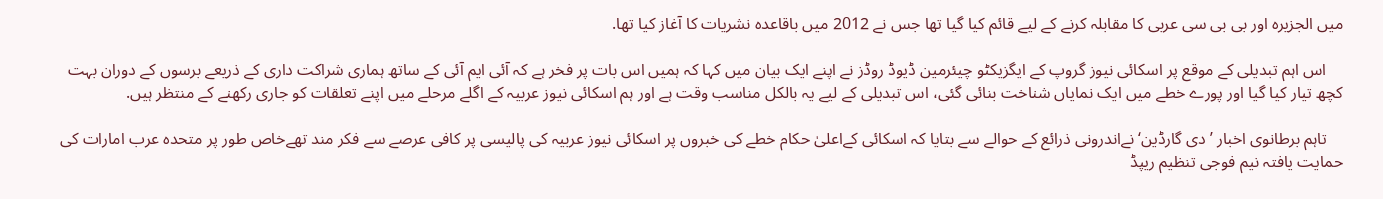میں الجزیرہ اور بی بی سی عربی کا مقابلہ کرنے کے لیے قائم کیا گیا تھا جس نے 2012 میں باقاعدہ نشریات کا آغاز کیا تھا.

    اس اہم تبدیلی کے موقع پر اسکائی نیوز گروپ کے ایگزیکٹو چیئرمین ڈیوڈ روڈز نے اپنے ایک بیان میں کہا کہ ہمیں اس بات پر فخر ہے کہ آئی ایم آئی کے ساتھ ہماری شراکت داری کے ذریعے برسوں کے دوران بہت کچھ تیار کیا گیا اور پورے خطے میں ایک نمایاں شناخت بنائی گئی، اس تبدیلی کے لیے یہ بالکل مناسب وقت ہے اور ہم اسکائی نیوز عربیہ کے اگلے مرحلے میں اپنے تعلقات کو جاری رکھنے کے منتظر ہیں.

    تاہم برطانوی اخبار ’دی گارڈین‘ نےاندرونی ذرائع کے حوالے سے بتایا کہ اسکائی کےاعلیٰ حکام خطے کی خبروں پر اسکائی نیوز عربیہ کی پالیسی پر کافی عرصے سے فکر مند تھےخاص طور پر متحدہ عرب امارات کی حمایت یافتہ نیم فوجی تنظیم ریپڈ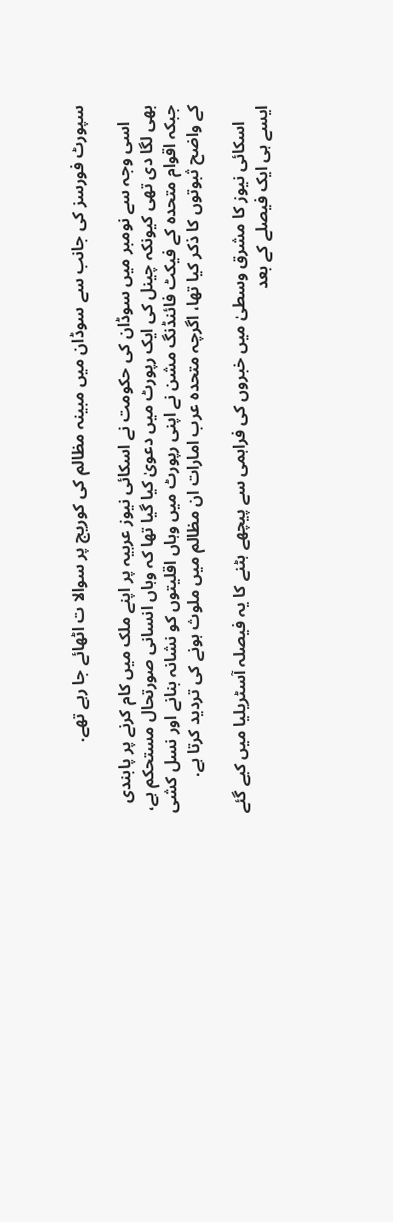سپورٹ فورسز کی جانب سے سوڈان میں مبینہ مظالم کی کوریج پر سوالا ت اٹھائے جا رہے تھے.

    اسی وجہ سے نومبر میں سوڈان کی حکومت نے اسکائی نیوز عربیہ پر اپنے ملک میں کام کرنے پر پابندی بھی لگا دی تھی کیونکہ چینل کی ایک رپورٹ میں دعویٰ کیا گیا تھا کہ وہاں انسانی صورتحال مستحکم ہے، جبکہ اقوام متحدہ کے فیکٹ فائنڈنگ مشن نے اپنی رپورٹ میں وہاں اقلیتوں کو نشانہ بنانے اور نسل کشی کے واضح ثبوتوں کا ذکر کیا تھا، اگرچہ متحدہ عرب امارات ان مظالم میں ملوث ہونے کی تردید کرتا ہے.

    اسکائی نیوز کا مشرق وسطیٰ میں خبروں کی فراہمی سے پیچھے ہٹنے کا یہ فیصلہ آسٹریلیا میں کیے گئے ایسے ہی ایک فیصلے کے بعد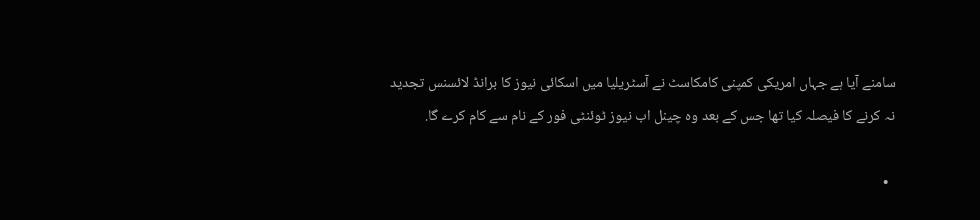سامنے آیا ہے جہاں امریکی کمپنی کامکاسٹ نے آسٹریلیا میں اسکائی نیوز کا برانڈ لائسنس تجدید نہ کرنے کا فیصلہ کیا تھا جس کے بعد وہ چینل اب نیوز ٹوئنٹی فور کے نام سے کام کرے گا.

  •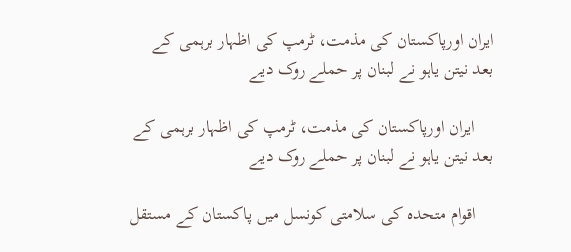ایران اورپاکستان کی مذمت، ٹرمپ کی اظہار برہمی کے بعد نیتن یاہو نے لبنان پر حملے روک دیے

    ایران اورپاکستان کی مذمت، ٹرمپ کی اظہار برہمی کے بعد نیتن یاہو نے لبنان پر حملے روک دیے

    اقوام متحدہ کی سلامتی کونسل میں پاکستان کے مستقل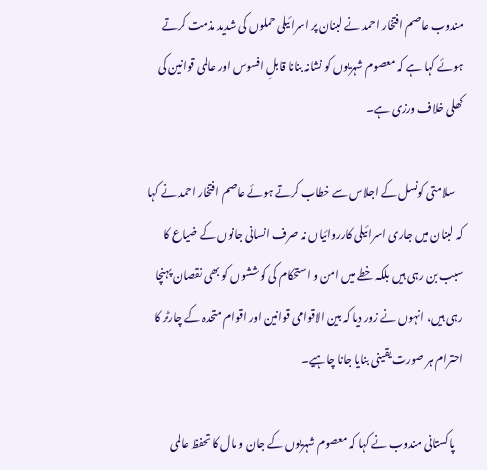مندوب عاصم افتخار احمد نے لبنان پر اسرائیلی حملوں کی شدید مذمت کرتے ہوئے کہا ہے کہ معصوم شہریوں کو نشانہ بنانا قابلِ افسوس اور عالمی قوانین کی کھلی خلاف ورزی ہے۔

    سلامتی کونسل کے اجلاس سے خطاب کرتے ہوئے عاصم افتخار احمد نے کہا کہ لبنان میں جاری اسرائیلی کارروائیاں نہ صرف انسانی جانوں کے ضیاع کا سبب بن رہی ہیں بلکہ خطے میں امن و استحکام کی کوششوں کو بھی نقصان پہنچا رہی ہیں، انہوں نے زور دیا کہ بین الاقوامی قوانین اور اقوام متحدہ کے چارٹر کا احترام ہر صورت یقینی بنایا جانا چاہیے۔

    پاکستانی مندوب نے کہا کہ معصوم شہریوں کے جان و مال کا تحفظ عالمی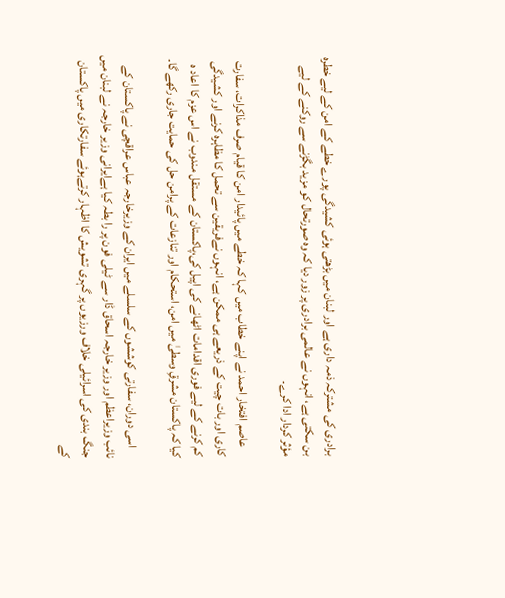برادری کی مشترکہ ذمہ داری ہے اور لبنان میں بڑھتی ہوئی کشیدگی پورے خطے کے امن کے لیے خطرہ بن سکتی ہے، انہوں نے عالمی برادری پر زور دیا کہ وہ صورتحال کو مزید بگڑنے سے روکنے کے لیے مؤثر کردار ادا کرے۔

    عاصم افتخار احمد نے اپنے خطاب میں کہا کہ خطے میں پائیدار امن کا قیام صرف مذاکرات، سفارت کاری اور بات چیت کے ذریعے ہی ممکن ہے، انہوں نےفریقین سے تحمل کا مظاہرہ کرنے اور کشیدگی کم کرنے کے لیے فوری اقدامات اٹھانے کی اپیل کی،پاکستان کے مستقل مندوب نے اس عزم کا اعاد ہ کیا کہ پاکستان مشرقِ وسطیٰ میں امن، استحکام اور تنازعات کے پرامن حل کی حمایت جاری رکھے گا۔

    اسی دوران، سفارتی کوششوں کے سلسلے میں ایران کے وزیرخارجہ عباس عراقچی نے پاکستان کے نائب وزیراعظم اور وزیر خارجہ اسحاق ڈار سے ٹیلی فون پر را بطہ کیا ہےایرانی وزیر خارجہ نے لبنان میں جنگ بندی کی اسرائیلی خلاف ورزیوں پر گہری تشویش کا اظہار کرتےہوئے سفارتکاری میں پاکستان کے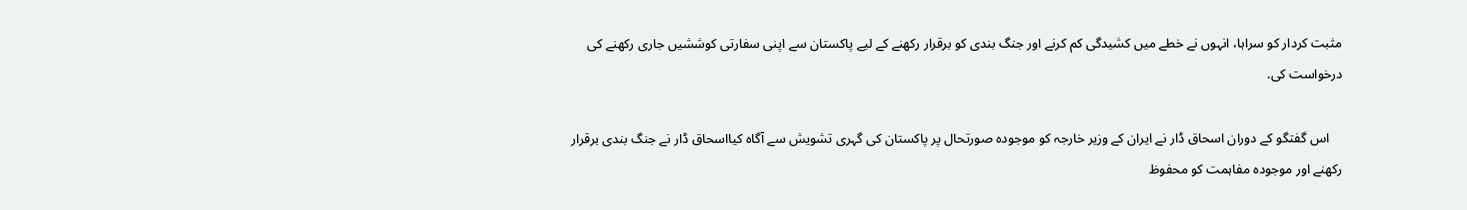مثبت کردار کو سراہا، انہوں نے خطے میں کشیدگی کم کرنے اور جنگ بندی کو برقرار رکھنے کے لیے پاکستان سے اپنی سفارتی کوششیں جاری رکھنے کی درخواست کی.

    اس گفتگو کے دوران اسحاق ڈار نے ایران کے وزیر خارجہ کو موجودہ صورتحال پر پاکستان کی گہری تشویش سے آگاہ کیااسحاق ڈار نے جنگ بندی برقرار رکھنے اور موجودہ مفاہمت کو محفوظ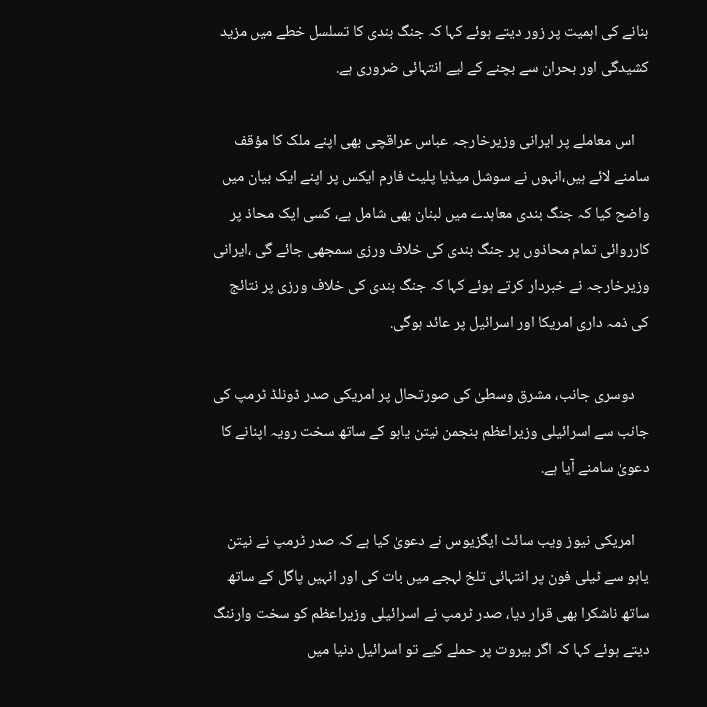بنانے کی اہمیت پر زور دیتے ہوئے کہا کہ جنگ بندی کا تسلسل خطے میں مزید کشیدگی اور بحران سے بچنے کے لیے انتہائی ضروری ہے.

    اس معاملے پر ایرانی وزیرخارجہ عباس عراقچی بھی اپنے ملک کا مؤقف سامنے لائے ہیں،انہوں نے سوشل میڈیا پلیٹ فارم ایکس پر اپنے ایک بیان میں واضح کیا کہ جنگ بندی معاہدے میں لبنان بھی شامل ہے، کسی ایک محاذ پر کارروائی تمام محاذوں پر جنگ بندی کی خلاف ورزی سمجھی جائے گی ،ایرانی وزیرخارجہ نے خبردار کرتے ہوئے کہا کہ جنگ بندی کی خلاف ورزی پر نتائج کی ذمہ داری امریکا اور اسرائیل پر عائد ہوگی.

    دوسری جانب، مشرق وسطیٰ کی صورتحال پر امریکی صدر ڈونلڈ ٹرمپ کی جانب سے اسرائیلی وزیراعظم بنجمن نیتن یاہو کے ساتھ سخت رویہ اپنانے کا دعویٰ سامنے آیا ہے.

    امریکی نیوز ویب سائٹ ایگزیوس نے دعویٰ کیا ہے کہ صدر ٹرمپ نے نیتن یاہو سے ٹیلی فون پر انتہائی تلخ لہجے میں بات کی اور انہیں پاگل کے ساتھ ساتھ ناشکرا بھی قرار دیا، صدر ٹرمپ نے اسرائیلی وزیراعظم کو سخت وارننگ دیتے ہوئے کہا کہ اگر بیروت پر حملے کیے تو اسرائیل دنیا میں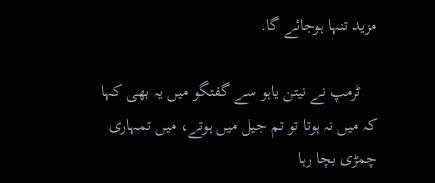مزید تنہا ہوجائے گا.

    ٹرمپ نے نیتن یاہو سے گفتگو میں یہ بھی کہا کہ میں نہ ہوتا تو تم جیل میں ہوتے، میں تمہاری چمڑی بچا رہا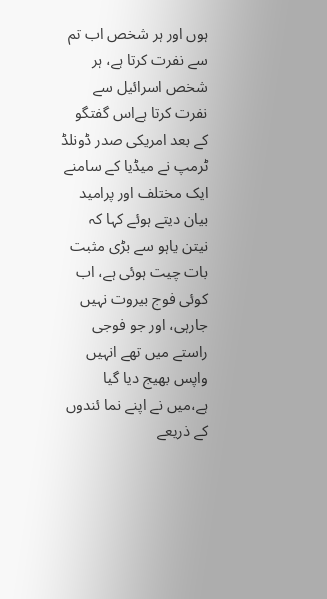ہوں اور ہر شخص اب تم سے نفرت کرتا ہے، ہر شخص اسرائیل سے نفرت کرتا ہےاس گفتگو کے بعد امریکی صدر ڈونلڈ ٹرمپ نے میڈیا کے سامنے ایک مختلف اور پرامید بیان دیتے ہوئے کہا کہ نیتن یاہو سے بڑی مثبت بات چیت ہوئی ہے، اب کوئی فوج بیروت نہیں جارہی، اور جو فوجی راستے میں تھے انہیں واپس بھیج دیا گیا ہے،میں نے اپنے نما ئندوں کے ذریعے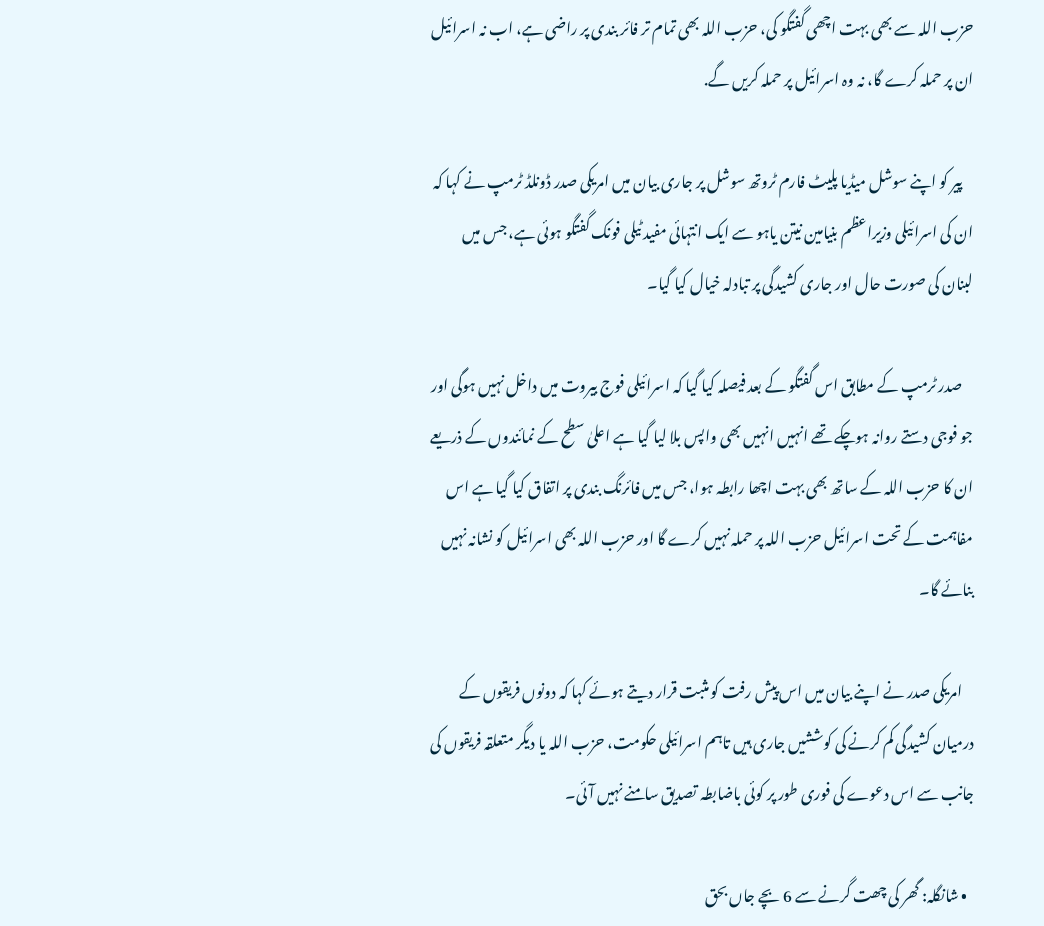حزب اللہ سے بھی بہت اچھی گفتگو کی، حزب اللہ بھی تمام تر فائر بندی پر راضی ہے، اب نہ اسرائیل ان پر حملہ کرے گا، نہ وہ اسرائیل پر حملہ کریں گے.

    پیر کو اپنے سوشل میڈیا پلیٹ فارم ٹروتھ سوشل پر جاری بیان میں امریکی صدر ڈونلڈ ٹرمپ نے کہا کہ ان کی اسرائیلی وزیراعظم بنیامین نیتن یاہو سے ایک انتہائی مفید ٹیلی فونک گفتگو ہوئی ہے، جس میں لبنان کی صورت حال اور جاری کشیدگی پر تبادلہ خیال کیا گیا۔

    صدر ٹرمپ کے مطابق اس گفتگو کے بعد فیصلہ کیا گیا کہ اسرائیلی فوج بیروت میں داخل نہیں ہوگی اور جو فوجی دستے روانہ ہوچکے تھے انہیں انہیں بھی واپس بلا لیا گیا ہے اعلیٰ سطح کے نمائندوں کے ذریعے ان کا حزب اللہ کے ساتھ بھی بہت اچھا رابطہ ہوا، جس میں فائرنگ بندی پر اتفاق کیا گیا ہے اس مفاہمت کے تحت اسرائیل حزب اللہ پر حملہ نہیں کرے گا اور حزب اللہ بھی اسرائیل کو نشانہ نہیں بنائے گا۔

    امریکی صدر نے اپنے بیان میں اس پیش رفت کو مثبت قرار دیتے ہوئے کہا کہ دونوں فریقوں کے درمیان کشیدگی کم کرنے کی کوششیں جاری ہیں تاہم اسرائیلی حکومت، حزب اللہ یا دیگر متعلقہ فریقوں کی جانب سے اس دعوے کی فوری طور پر کوئی باضابطہ تصدیق سامنے نہیں آئی۔

  • شانگلہ: گھر کی چھت گرنے سے 6 بچے جاں بحق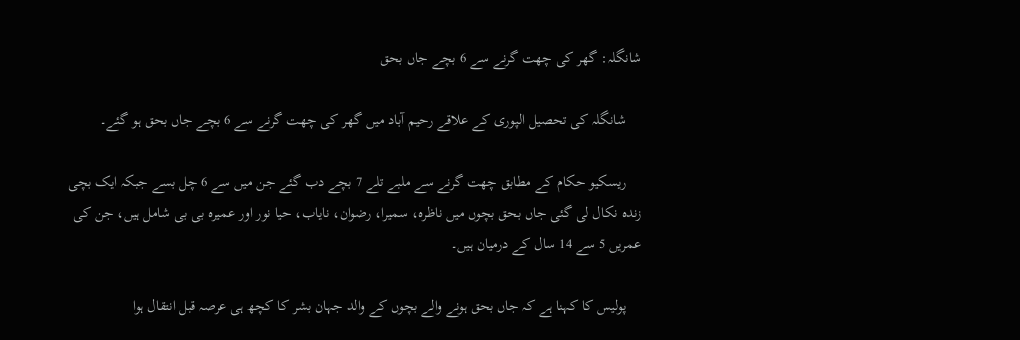شانگلہ: گھر کی چھت گرنے سے 6 بچے جاں بحق

    شانگلہ کی تحصیل الپوری کے علاقے رحیم آباد میں گھر کی چھت گرنے سے 6 بچے جاں بحق ہو گئے۔

    ریسکیو حکام کے مطابق چھت گرنے سے ملبے تلے 7 بچے دب گئے جن میں سے 6 چل بسے جبکہ ایک بچی زندہ نکال لی گئی جاں بحق بچوں میں ناظرہ، سمیرا، رضوان، نایاب، حیا نور اور عمیرہ بی بی شامل ہیں، جن کی عمریں 5 سے 14 سال کے درمیان ہیں۔

    پولیس کا کہنا ہے کہ جاں بحق ہونے والے بچوں کے والد جہان بشر کا کچھ ہی عرصہ قبل انتقال ہوا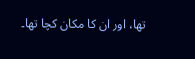تھا، اور ان کا مکان کچا تھا۔